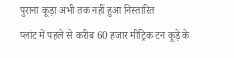पुराना कूड़ा अभी तक नहीं हुआ निस्तारित
प्लांट में पहले से करीब 60 हजार मीट्रिक टन कूड़े के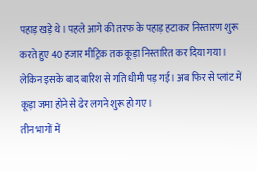पहाड़ खड़े थे। पहले आगे की तरफ के पहाड़ हटाकर निस्तारण शुरू करते हुए 40 हजार मीट्रिक तक कूड़ा निस्तारित कर दिया गया। लेकिन इसके बाद बारिश से गति धीमी पड़ गई। अब फिर से प्लांट में कूड़ा जमा होने से ढेर लगने शुरू हो गए।
तीन भागों में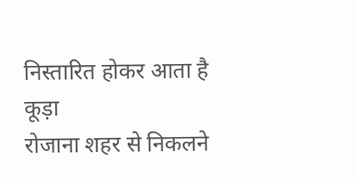निस्तारित होकर आता है कूड़ा
रोजाना शहर से निकलने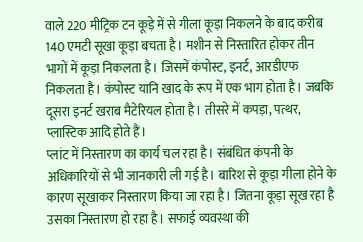वाले 220 मीट्रिक टन कूड़े में से गीला कूड़ा निकलने के बाद करीब 140 एमटी सूखा कूड़ा बचता है। मशीन से निस्तारित होकर तीन भागों में कूड़ा निकलता है। जिसमें कंपोस्ट, इनर्ट, आरडीएफ निकलता है। कंपोस्ट यानि खाद के रूप में एक भाग होता है। जबकि दूसरा इनर्ट खराब मैटेरियल होता है। तीसरे में कपड़ा, पत्थर, प्लास्टिक आदि होते हैं।
प्लांट में निस्तारण का कार्य चल रहा है। संबंधित कंपनी के अधिकारियों से भी जानकारी ली गई है। बारिश से कूड़ा गीला होने के कारण सूखाकर निस्तारण किया जा रहा है। जितना कूड़ा सूख रहा है उसका निस्तारण हो रहा है। सफाई व्यवस्था की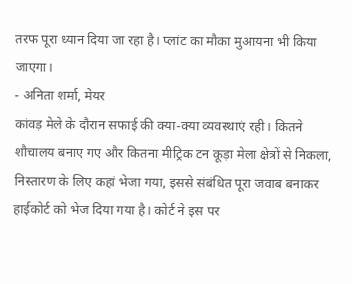तरफ पूरा ध्यान दिया जा रहा है। प्लांट का मौका मुआयना भी किया जाएगा।
- अनिता शर्मा, मेयर
कांवड़ मेले के दौरान सफाई की क्या-क्या व्यवस्थाएं रही। कितने शौचालय बनाए गए और कितना मीट्रिक टन कूड़ा मेला क्षेत्रों से निकला, निस्तारण के लिए कहां भेजा गया, इससे संबंधित पूरा जवाब बनाकर हाईकोर्ट को भेज दिया गया है। कोर्ट ने इस पर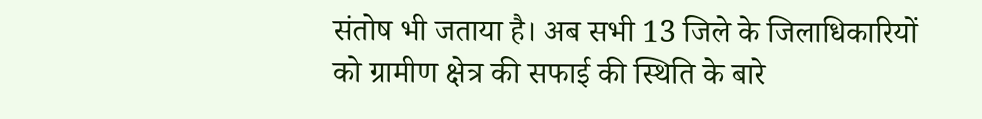संतोष भी जताया है। अब सभी 13 जिले के जिलाधिकारियों को ग्रामीण क्षेत्र की सफाई की स्थिति के बारे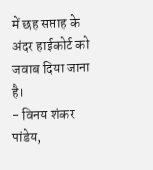में छह सप्ताह के अंदर हाईकोर्ट को जवाब दिया जाना है।
- विनय शंकर पांडेय,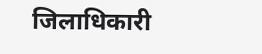जिलाधिकारी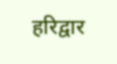हरिद्वार